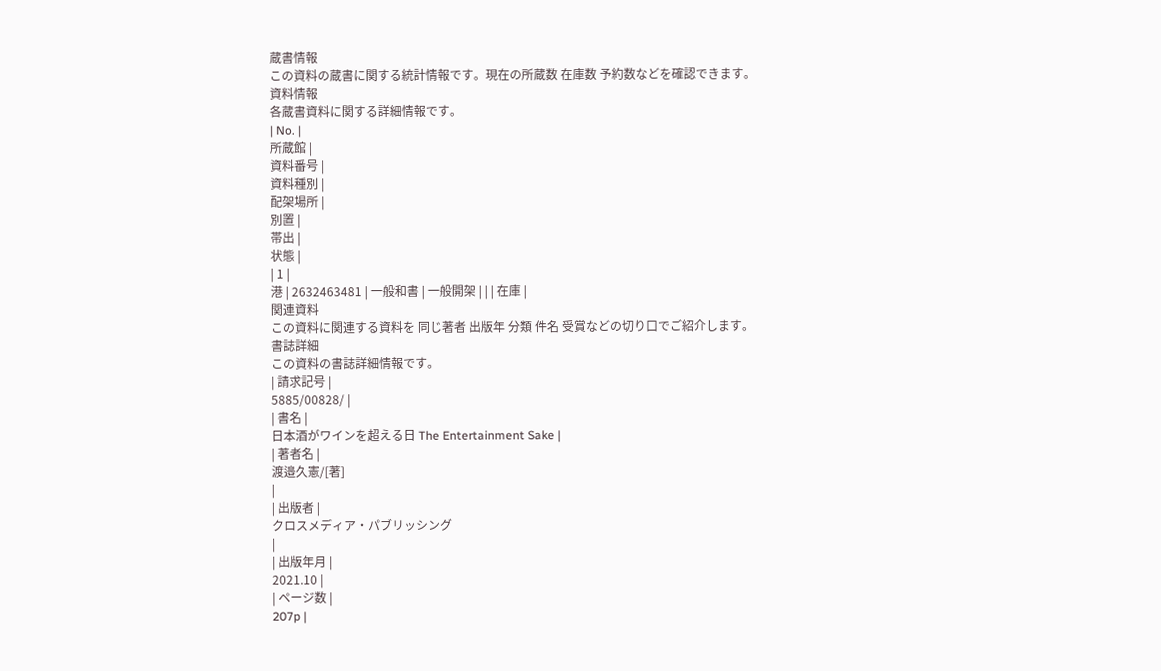蔵書情報
この資料の蔵書に関する統計情報です。現在の所蔵数 在庫数 予約数などを確認できます。
資料情報
各蔵書資料に関する詳細情報です。
| No. |
所蔵館 |
資料番号 |
資料種別 |
配架場所 |
別置 |
帯出 |
状態 |
| 1 |
港 | 2632463481 | 一般和書 | 一般開架 | | | 在庫 |
関連資料
この資料に関連する資料を 同じ著者 出版年 分類 件名 受賞などの切り口でご紹介します。
書誌詳細
この資料の書誌詳細情報です。
| 請求記号 |
5885/00828/ |
| 書名 |
日本酒がワインを超える日 The Entertainment Sake |
| 著者名 |
渡邉久憲/[著]
|
| 出版者 |
クロスメディア・パブリッシング
|
| 出版年月 |
2021.10 |
| ページ数 |
207p |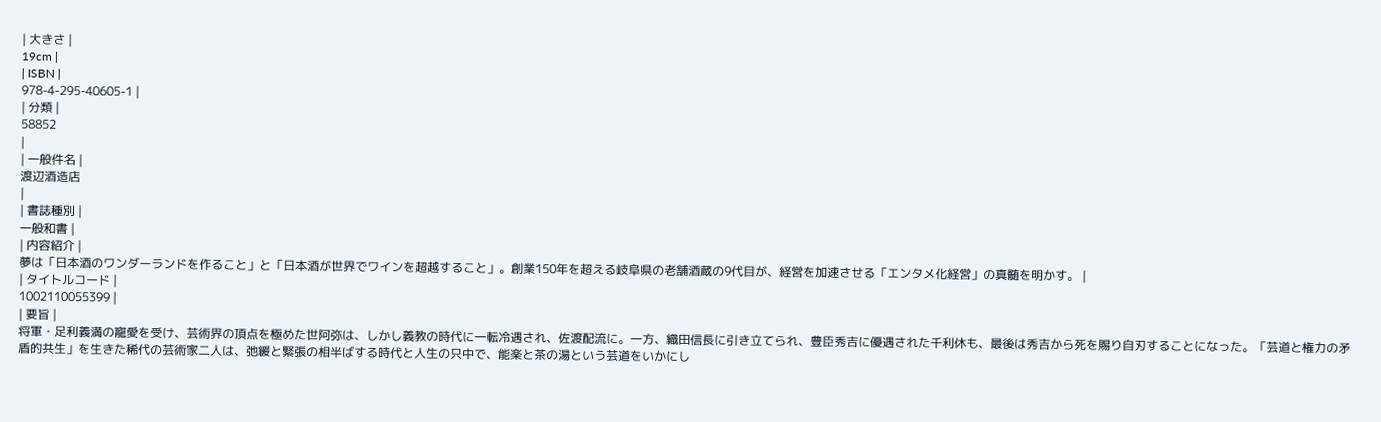| 大きさ |
19cm |
| ISBN |
978-4-295-40605-1 |
| 分類 |
58852
|
| 一般件名 |
渡辺酒造店
|
| 書誌種別 |
一般和書 |
| 内容紹介 |
夢は「日本酒のワンダーランドを作ること」と「日本酒が世界でワインを超越すること」。創業150年を超える岐阜県の老舗酒蔵の9代目が、経営を加速させる「エンタメ化経営」の真髄を明かす。 |
| タイトルコード |
1002110055399 |
| 要旨 |
将軍・足利義満の寵愛を受け、芸術界の頂点を極めた世阿弥は、しかし義教の時代に一転冷遇され、佐渡配流に。一方、織田信長に引き立てられ、豊臣秀吉に優遇された千利休も、最後は秀吉から死を賜り自刃することになった。「芸道と権力の矛盾的共生」を生きた稀代の芸術家二人は、弛緩と緊張の相半ばする時代と人生の只中で、能楽と茶の湯という芸道をいかにし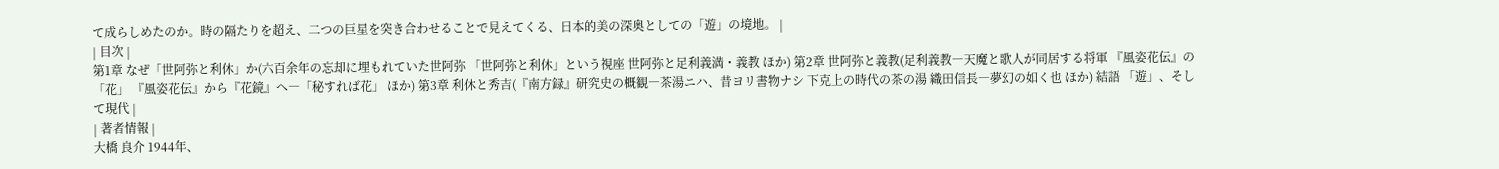て成らしめたのか。時の隔たりを超え、二つの巨星を突き合わせることで見えてくる、日本的美の深奥としての「遊」の境地。 |
| 目次 |
第1章 なぜ「世阿弥と利休」か(六百余年の忘却に埋もれていた世阿弥 「世阿弥と利休」という視座 世阿弥と足利義満・義教 ほか) 第2章 世阿弥と義教(足利義教―天魔と歌人が同居する将軍 『風姿花伝』の「花」 『風姿花伝』から『花鏡』へ―「秘すれば花」 ほか) 第3章 利休と秀吉(『南方録』研究史の概観―茶湯ニハ、昔ヨリ書物ナシ 下克上の時代の茶の湯 織田信長―夢幻の如く也 ほか) 結語 「遊」、そして現代 |
| 著者情報 |
大橋 良介 1944年、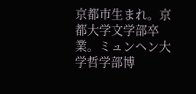京都市生まれ。京都大学文学部卒業。ミュンヘン大学哲学部博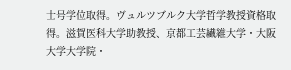士号学位取得。ヴュルツブルク大学哲学教授資格取得。滋賀医科大学助教授、京都工芸繊維大学・大阪大学大学院・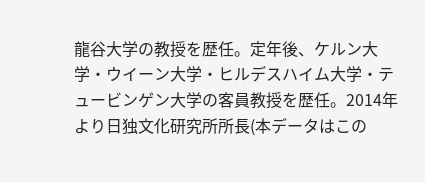龍谷大学の教授を歴任。定年後、ケルン大学・ウイーン大学・ヒルデスハイム大学・テュービンゲン大学の客員教授を歴任。2014年より日独文化研究所所長(本データはこの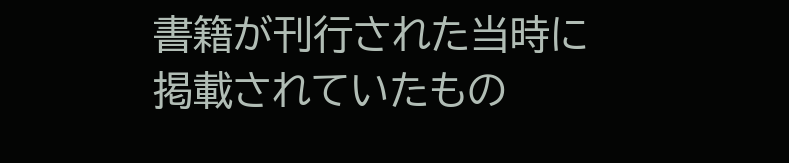書籍が刊行された当時に掲載されていたもの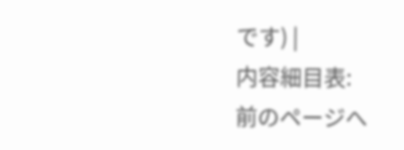です) |
内容細目表:
前のページへ